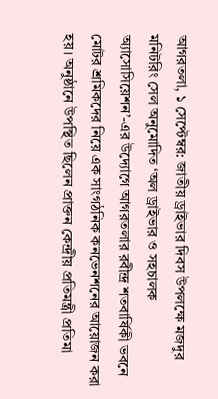আগরতলা, ১ সেপ্টেম্বর: জাতীয় ড্রাইভার দিবস উপলক্ষে মজদুর মনিটরিং সেল অনুমোদিত ‘অল ড্রাইভার ও সহচালক অ্যাসোসিয়েশন’-এর উদ্যোগে আগরতলার রবীন্দ্র শতবার্ষিকী ভবনে মোটর শ্রমিকদের নিয়ে এক সাংগঠনিক কনভেনশনের আয়োজন করা হয়। অনুষ্ঠানে উপস্থিত ছিলেন প্রাক্তন কেন্দ্রীয় প্রতিমন্ত্রী প্রতিমা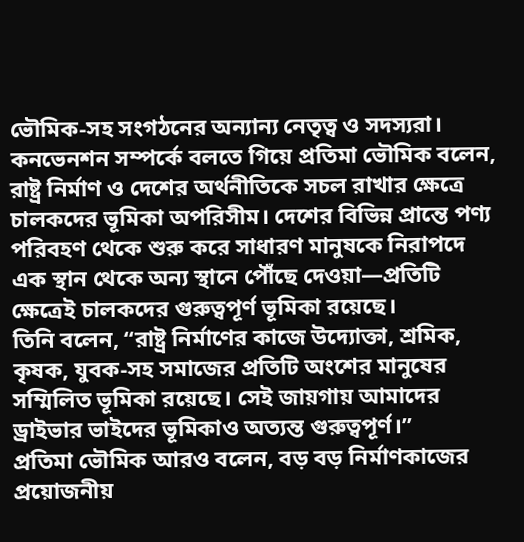ভৌমিক-সহ সংগঠনের অন্যান্য নেতৃত্ব ও সদস্যরা।
কনভেনশন সম্পর্কে বলতে গিয়ে প্রতিমা ভৌমিক বলেন, রাষ্ট্র নির্মাণ ও দেশের অর্থনীতিকে সচল রাখার ক্ষেত্রে চালকদের ভূমিকা অপরিসীম। দেশের বিভিন্ন প্রান্তে পণ্য পরিবহণ থেকে শুরু করে সাধারণ মানুষকে নিরাপদে এক স্থান থেকে অন্য স্থানে পৌঁছে দেওয়া—প্রতিটি ক্ষেত্রেই চালকদের গুরুত্বপূর্ণ ভূমিকা রয়েছে।
তিনি বলেন, “রাষ্ট্র নির্মাণের কাজে উদ্যোক্তা, শ্রমিক, কৃষক, যুবক-সহ সমাজের প্রতিটি অংশের মানুষের সম্মিলিত ভূমিকা রয়েছে। সেই জায়গায় আমাদের ড্রাইভার ভাইদের ভূমিকাও অত্যন্ত গুরুত্বপূর্ণ।”
প্রতিমা ভৌমিক আরও বলেন, বড় বড় নির্মাণকাজের প্রয়োজনীয়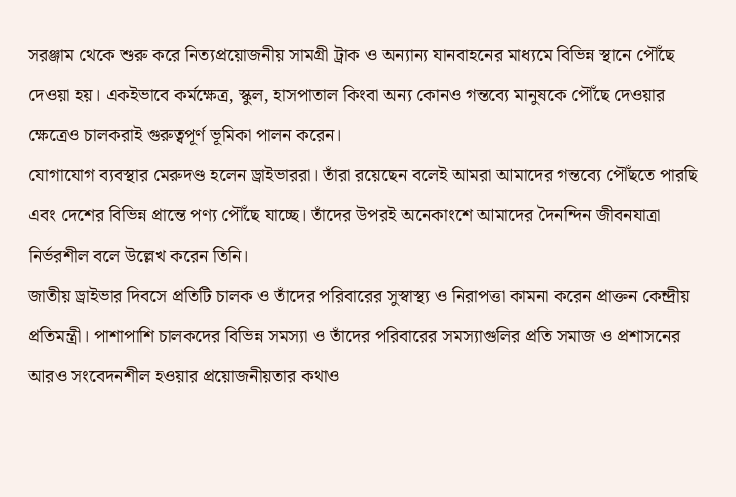সরঞ্জাম থেকে শুরু করে নিত্যপ্রয়োজনীয় সামগ্রী ট্রাক ও অন্যান্য যানবাহনের মাধ্যমে বিভিন্ন স্থানে পৌঁছে দেওয়া হয়। একইভাবে কর্মক্ষেত্র, স্কুল, হাসপাতাল কিংবা অন্য কোনও গন্তব্যে মানুষকে পৌঁছে দেওয়ার ক্ষেত্রেও চালকরাই গুরুত্বপূর্ণ ভূমিকা পালন করেন।
যোগাযোগ ব্যবস্থার মেরুদণ্ড হলেন ড্রাইভাররা। তাঁরা রয়েছেন বলেই আমরা আমাদের গন্তব্যে পৌঁছতে পারছি এবং দেশের বিভিন্ন প্রান্তে পণ্য পৌঁছে যাচ্ছে। তাঁদের উপরই অনেকাংশে আমাদের দৈনন্দিন জীবনযাত্রা নির্ভরশীল বলে উল্লেখ করেন তিনি।
জাতীয় ড্রাইভার দিবসে প্রতিটি চালক ও তাঁদের পরিবারের সুস্বাস্থ্য ও নিরাপত্তা কামনা করেন প্রাক্তন কেন্দ্রীয় প্রতিমন্ত্রী। পাশাপাশি চালকদের বিভিন্ন সমস্যা ও তাঁদের পরিবারের সমস্যাগুলির প্রতি সমাজ ও প্রশাসনের আরও সংবেদনশীল হওয়ার প্রয়োজনীয়তার কথাও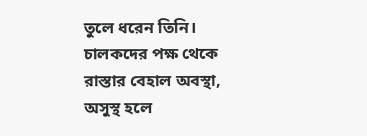তুলে ধরেন তিনি।
চালকদের পক্ষ থেকে রাস্তার বেহাল অবস্থা, অসুস্থ হলে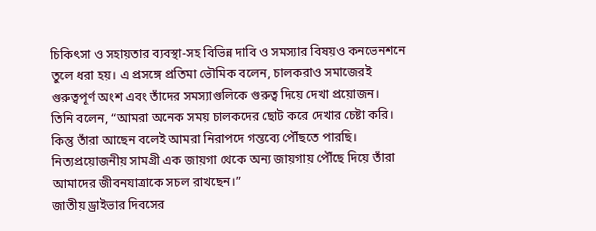চিকিৎসা ও সহায়তার ব্যবস্থা-সহ বিভিন্ন দাবি ও সমস্যার বিষয়ও কনভেনশনে তুলে ধরা হয়। এ প্রসঙ্গে প্রতিমা ভৌমিক বলেন, চালকরাও সমাজেরই গুরুত্বপূর্ণ অংশ এবং তাঁদের সমস্যাগুলিকে গুরুত্ব দিয়ে দেখা প্রয়োজন।
তিনি বলেন, “আমরা অনেক সময় চালকদের ছোট করে দেখার চেষ্টা করি। কিন্তু তাঁরা আছেন বলেই আমরা নিরাপদে গন্তব্যে পৌঁছতে পারছি। নিত্যপ্রয়োজনীয় সামগ্রী এক জায়গা থেকে অন্য জায়গায় পৌঁছে দিয়ে তাঁরা আমাদের জীবনযাত্রাকে সচল রাখছেন।”
জাতীয় ড্রাইভার দিবসের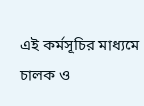এই কর্মসূচির মাধ্যমে চালক ও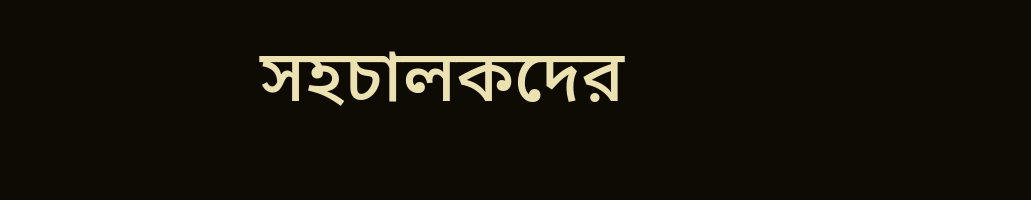সহচালকদের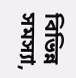বিভিন্ন সমস্যা,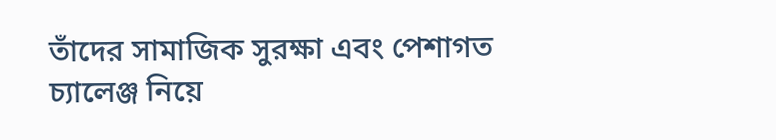তাঁদের সামাজিক সুরক্ষা এবং পেশাগত চ্যালেঞ্জ নিয়ে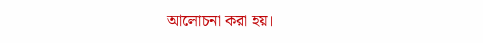আলোচনা করা হয়।